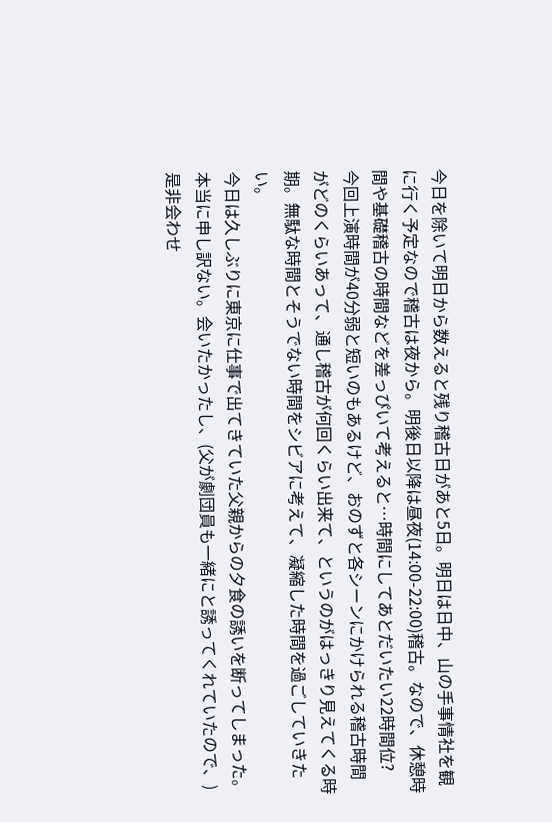今日を除いて明日から数えると残り稽古日があと5日。明日は日中、山の手事情社を観に行く予定なので稽古は夜から。明後日以降は昼夜(14:00-22:00)稽古。なので、休憩時間や基礎稽古の時間などを差っぴいて考えると…時間にしてあとだいたい22時間位?
今回上演時間が40分弱と短いのもあるけど、おのずと各シーンにかけられる稽古時間がどのくらいあって、通し稽古が何回くらい出来て、というのがはっきり見えてくる時期。無駄な時間とそうでない時間をシビアに考えて、凝縮した時間を過ごしていきたい。
今日は久しぶりに東京に仕事で出てきていた父親からの夕食の誘いを断ってしまった。本当に申し訳ない。会いたかったし、(父が劇団員も一緒にと誘ってくれていたので、)是非会わせ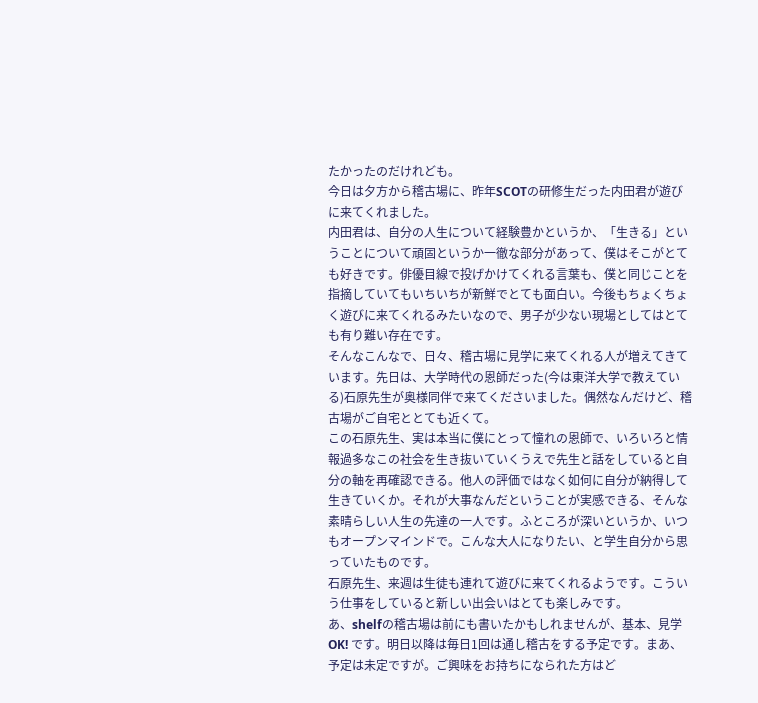たかったのだけれども。
今日は夕方から稽古場に、昨年SCOTの研修生だった内田君が遊びに来てくれました。
内田君は、自分の人生について経験豊かというか、「生きる」ということについて頑固というか一徹な部分があって、僕はそこがとても好きです。俳優目線で投げかけてくれる言葉も、僕と同じことを指摘していてもいちいちが新鮮でとても面白い。今後もちょくちょく遊びに来てくれるみたいなので、男子が少ない現場としてはとても有り難い存在です。
そんなこんなで、日々、稽古場に見学に来てくれる人が増えてきています。先日は、大学時代の恩師だった(今は東洋大学で教えている)石原先生が奥様同伴で来てくださいました。偶然なんだけど、稽古場がご自宅ととても近くて。
この石原先生、実は本当に僕にとって憧れの恩師で、いろいろと情報過多なこの社会を生き抜いていくうえで先生と話をしていると自分の軸を再確認できる。他人の評価ではなく如何に自分が納得して生きていくか。それが大事なんだということが実感できる、そんな素晴らしい人生の先達の一人です。ふところが深いというか、いつもオープンマインドで。こんな大人になりたい、と学生自分から思っていたものです。
石原先生、来週は生徒も連れて遊びに来てくれるようです。こういう仕事をしていると新しい出会いはとても楽しみです。
あ、shelfの稽古場は前にも書いたかもしれませんが、基本、見学OK! です。明日以降は毎日1回は通し稽古をする予定です。まあ、予定は未定ですが。ご興味をお持ちになられた方はど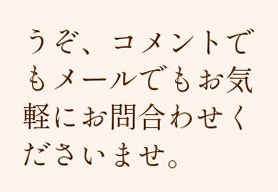うぞ、コメントでもメールでもお気軽にお問合わせくださいませ。